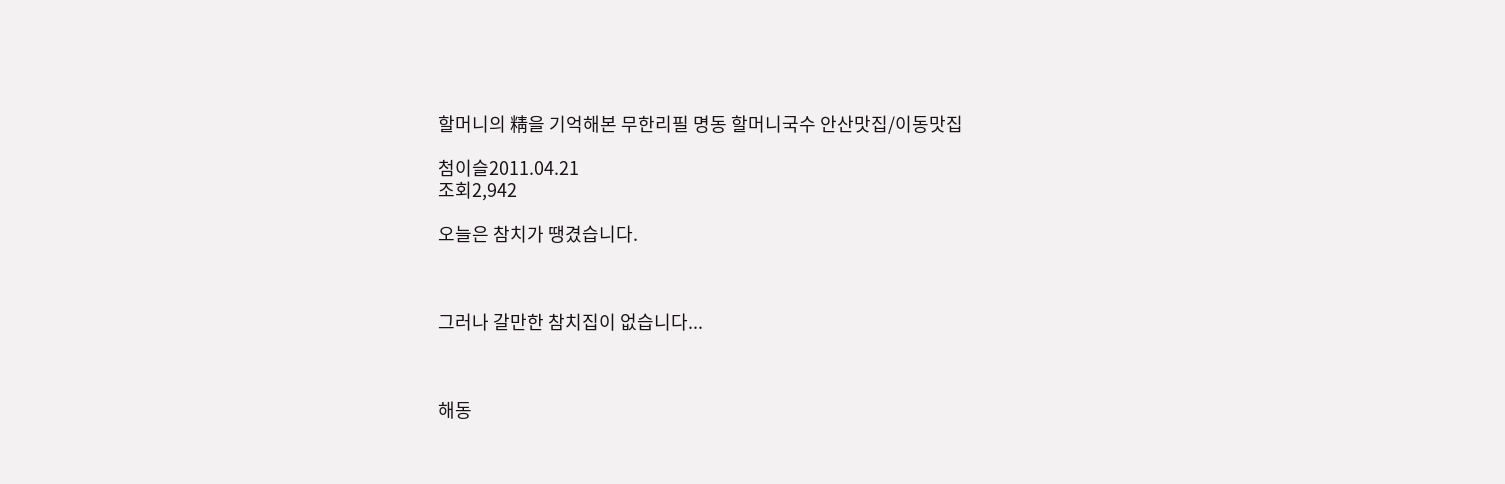할머니의 精을 기억해본 무한리필 명동 할머니국수 안산맛집/이동맛집

첨이슬2011.04.21
조회2,942

오늘은 참치가 땡겼습니다.



그러나 갈만한 참치집이 없습니다...



해동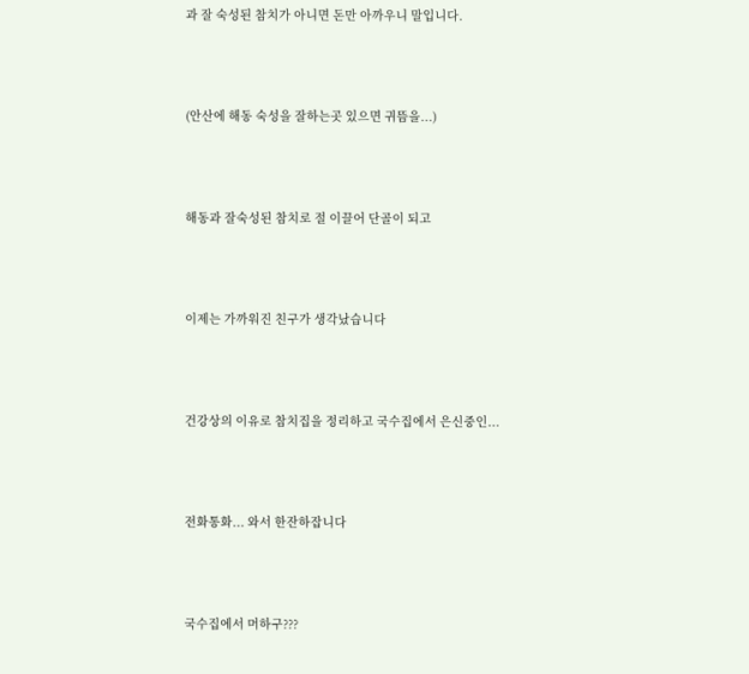과 잘 숙성된 참치가 아니면 돈만 아까우니 말입니다.



(안산에 해동 숙성을 잘하는곳 있으면 귀뜸을...)



해동과 잘숙성된 참치로 절 이끌어 단골이 되고



이제는 가까워진 친구가 생각났습니다



건강상의 이유로 참치집을 정리하고 국수집에서 은신중인...



전화통화... 와서 한잔하잡니다



국수집에서 머하구???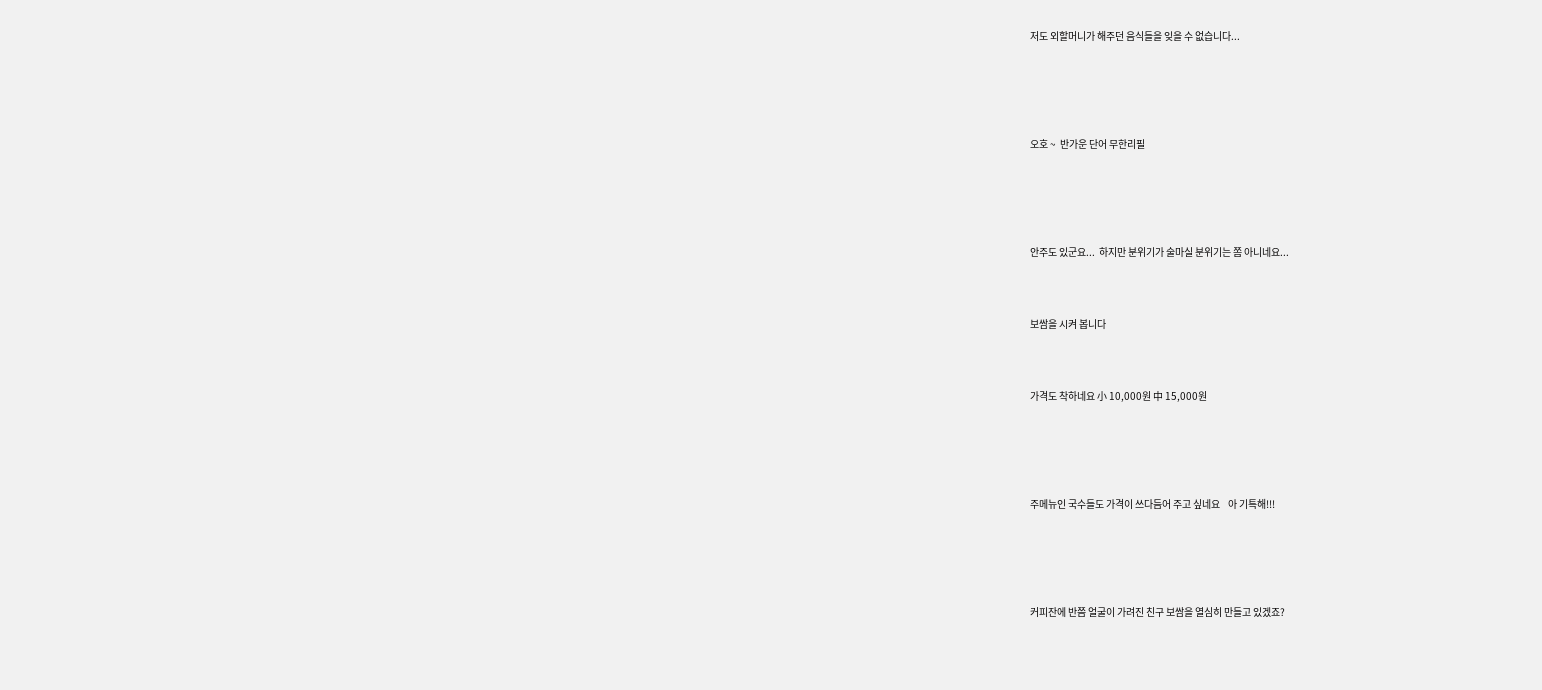저도 외할머니가 해주던 음식들을 잊을 수 없습니다...





오호 ~  반가운 단어 무한리필





안주도 있군요...  하지만 분위기가 술마실 분위기는 쫌 아니네요...



보쌈을 시켜 봅니다



가격도 착하네요 小 10,000원 中 15,000원





주메뉴인 국수들도 가격이 쓰다듬어 주고 싶네요    아 기특해!!!





커피잔에 반쯤 얼굴이 가려진 친구 보쌈을 열심히 만들고 있겠죠?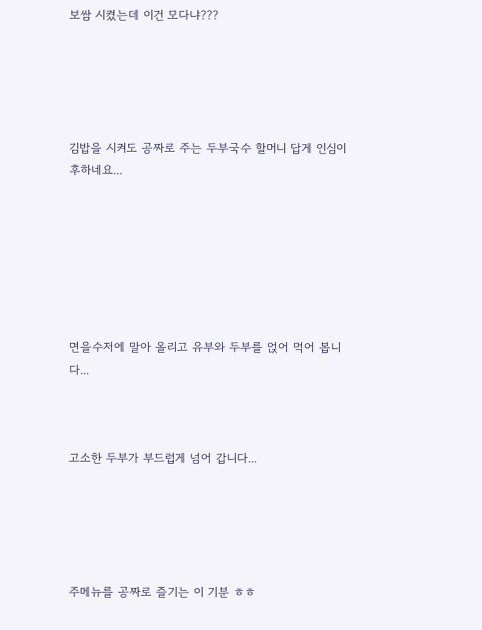보쌈 시켰는데 이건 모다냐???





김밥을 시켜도 공짜로 주는 두부국수 할머니 답게 인심이 후하네요...







면을수저에 말아 올리고 유부와 두부를 얹어 먹어 봅니다...



고소한 두부가 부드럽게 넘어 갑니다...





주메뉴를 공짜로 즐기는 이 기분 ㅎㅎ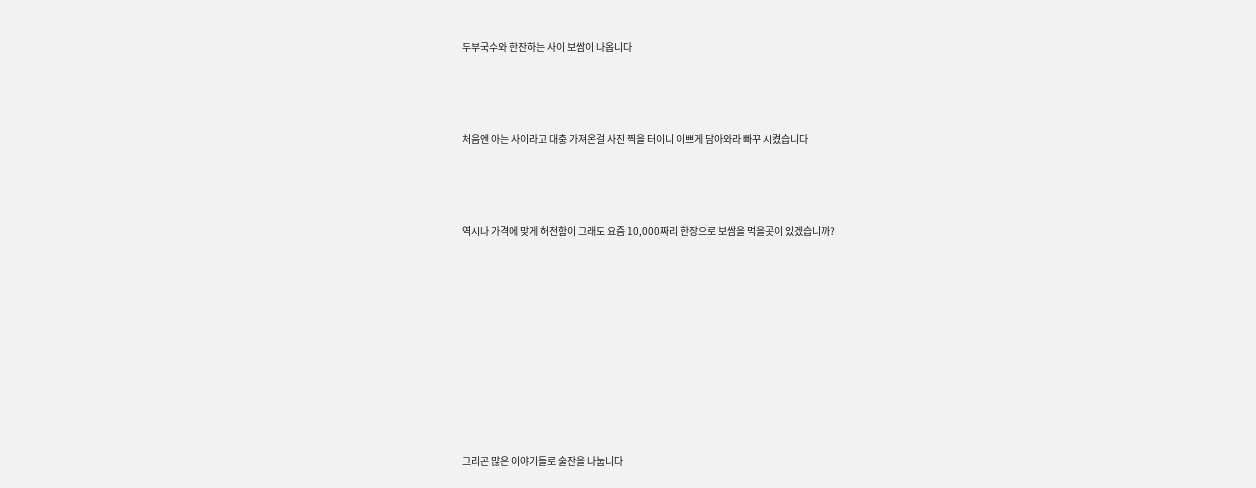두부국수와 한잔하는 사이 보쌈이 나옵니다



처음엔 아는 사이라고 대충 가져온걸 사진 찍을 터이니 이쁘게 담아와라 빠꾸 시켰습니다



역시나 가격에 맞게 허전함이 그래도 요즘 10,000짜리 한장으로 보쌈을 먹을곳이 있겠습니까?









그리곤 많은 이야기들로 술잔을 나눕니다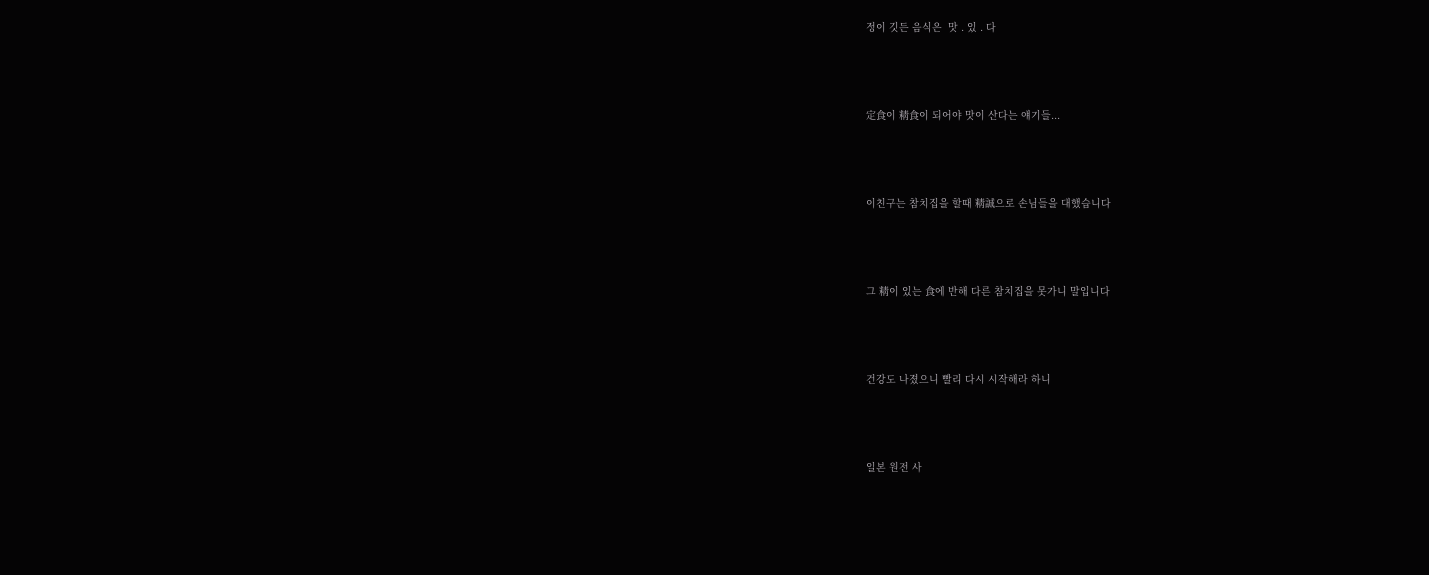정이 깃든 음식은  맛 . 있 . 다



定食이 精食이 되어야 맛이 산다는 얘기들...



이친구는 참치집을 할때 精誠으로 손님들을 대했습니다



그 精이 있는 食에 반해 다른 참치집을 못가니 말입니다



건강도 나졌으니 빨리 다시 시작해라 하니



일본 원전 사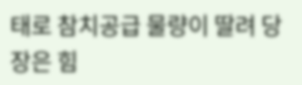태로 참치공급 물량이 딸려 당장은 힘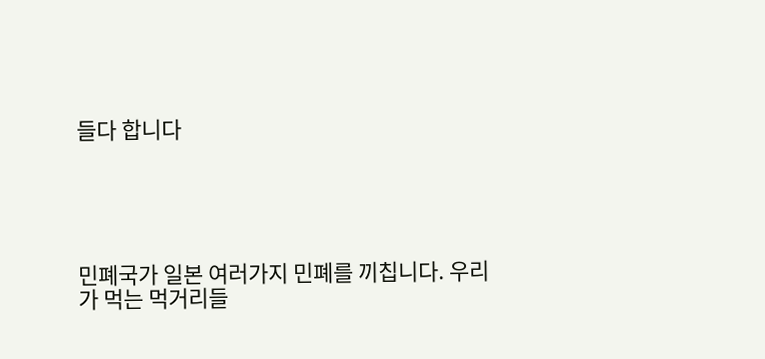들다 합니다





민폐국가 일본 여러가지 민폐를 끼칩니다. 우리가 먹는 먹거리들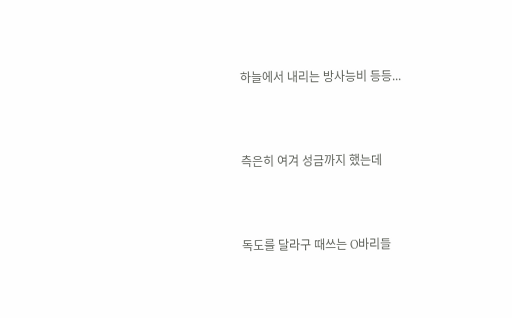하늘에서 내리는 방사능비 등등...



측은히 여겨 성금까지 했는데



독도를 달라구 때쓰는 O바리들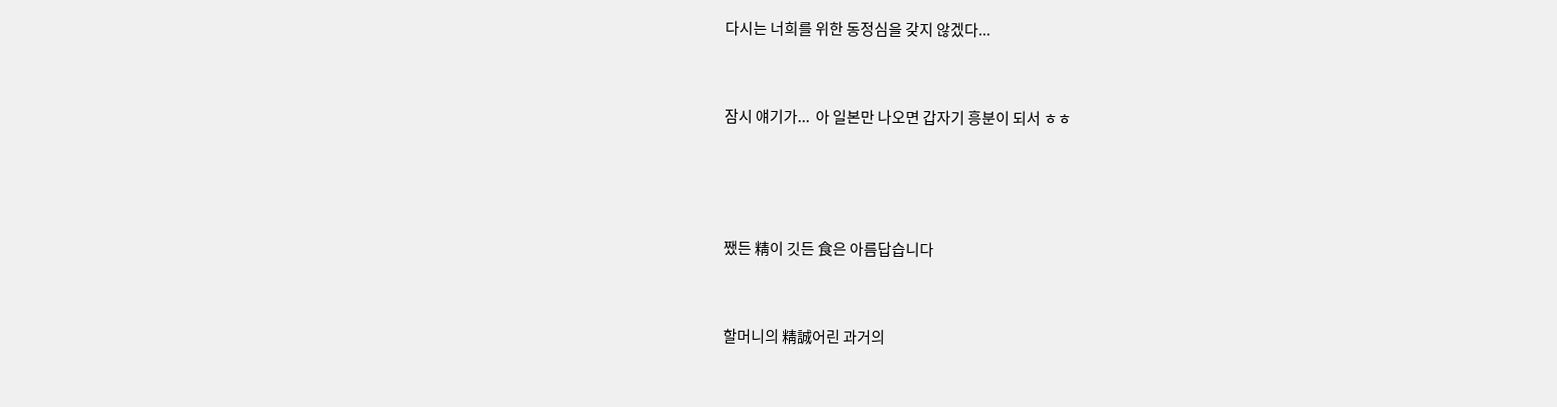다시는 너희를 위한 동정심을 갖지 않겠다...



잠시 얘기가...  아 일본만 나오면 갑자기 흥분이 되서 ㅎㅎ





쨌든 精이 깃든 食은 아름답습니다



할머니의 精誠어린 과거의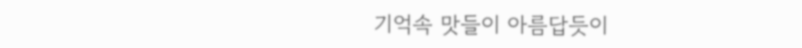기억속 맛들이 아름답듯이